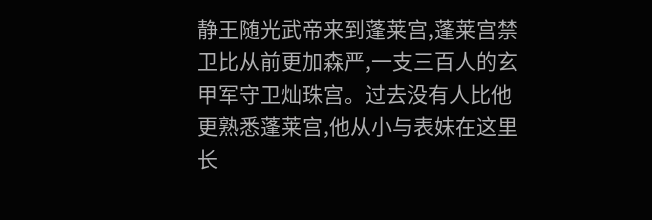静王随光武帝来到蓬莱宫,蓬莱宫禁卫比从前更加森严,一支三百人的玄甲军守卫灿珠宫。过去没有人比他更熟悉蓬莱宫,他从小与表妹在这里长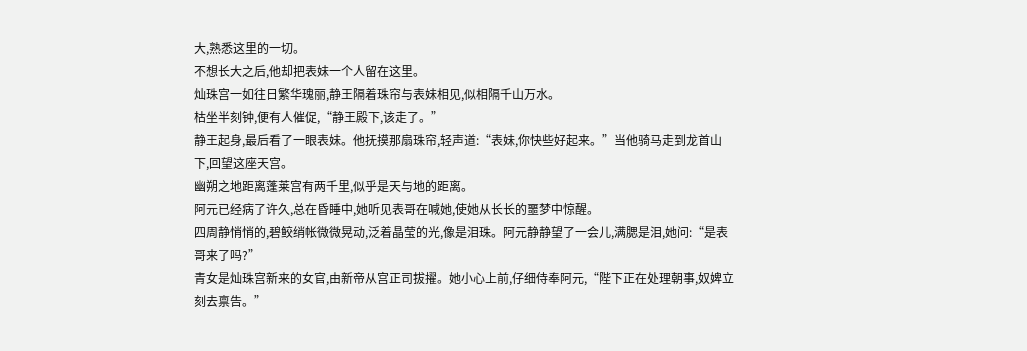大,熟悉这里的一切。
不想长大之后,他却把表妹一个人留在这里。
灿珠宫一如往日繁华瑰丽,静王隔着珠帘与表妹相见,似相隔千山万水。
枯坐半刻钟,便有人催促,“静王殿下,该走了。”
静王起身,最后看了一眼表妹。他抚摸那扇珠帘,轻声道:“表妹,你快些好起来。”当他骑马走到龙首山下,回望这座天宫。
幽朔之地距离蓬莱宫有两千里,似乎是天与地的距离。
阿元已经病了许久,总在昏睡中,她听见表哥在喊她,使她从长长的噩梦中惊醒。
四周静悄悄的,碧鲛绡帐微微晃动,泛着晶莹的光,像是泪珠。阿元静静望了一会儿,满腮是泪,她问:“是表哥来了吗?”
青女是灿珠宫新来的女官,由新帝从宫正司拔擢。她小心上前,仔细侍奉阿元,“陛下正在处理朝事,奴婢立刻去禀告。”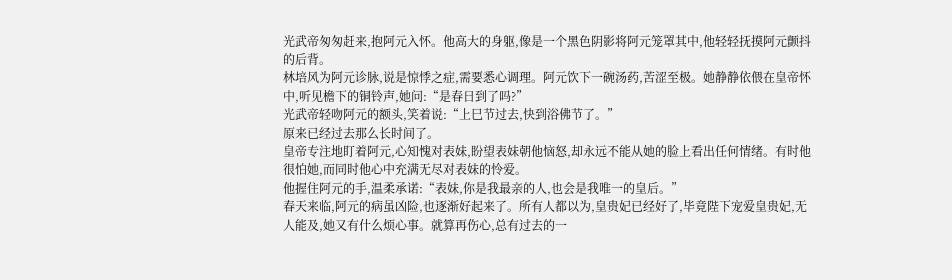光武帝匆匆赶来,抱阿元入怀。他高大的身躯,像是一个黑色阴影将阿元笼罩其中,他轻轻抚摸阿元颤抖的后背。
林培风为阿元诊脉,说是惊悸之症,需要悉心调理。阿元饮下一碗汤药,苦涩至极。她静静依偎在皇帝怀中,听见檐下的铜铃声,她问:“是春日到了吗?”
光武帝轻吻阿元的额头,笑着说:“上巳节过去,快到浴佛节了。”
原来已经过去那么长时间了。
皇帝专注地盯着阿元,心知愧对表妹,盼望表妹朝他恼怒,却永远不能从她的脸上看出任何情绪。有时他很怕她,而同时他心中充满无尽对表妹的怜爱。
他握住阿元的手,温柔承诺:“表妹,你是我最亲的人,也会是我唯一的皇后。”
春天来临,阿元的病虽凶险,也逐渐好起来了。所有人都以为,皇贵妃已经好了,毕竟陛下宠爱皇贵妃,无人能及,她又有什么烦心事。就算再伤心,总有过去的一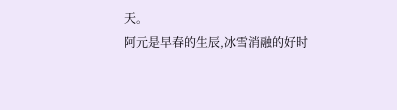天。
阿元是早春的生辰,冰雪消融的好时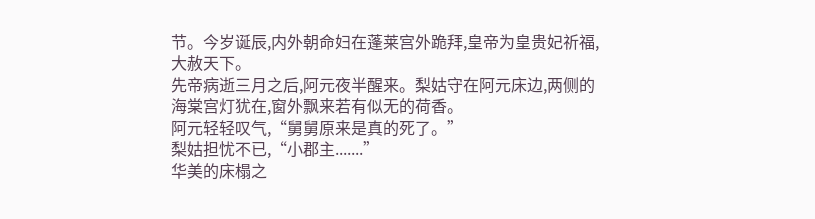节。今岁诞辰,内外朝命妇在蓬莱宫外跪拜,皇帝为皇贵妃祈福,大赦天下。
先帝病逝三月之后,阿元夜半醒来。梨姑守在阿元床边,两侧的海棠宫灯犹在,窗外飘来若有似无的荷香。
阿元轻轻叹气,“舅舅原来是真的死了。”
梨姑担忧不已,“小郡主.......”
华美的床榻之